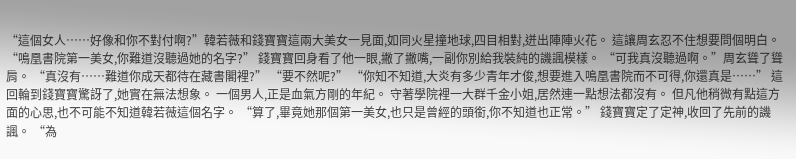“這個女人……好像和你不對付啊?”韓若薇和錢寶寶這兩大美女一見面,如同火星撞地球,四目相對,迸出陣陣火花。 這讓周玄忍不住想要問個明白。 “鳴凰書院第一美女,你難道沒聽過她的名字?” 錢寶寶回身看了他一眼,撇了撇嘴,一副你別給我裝純的譏諷模樣。 “可我真沒聽過啊。”周玄聳了聳肩。 “真沒有……難道你成天都待在藏書閣裡?” “要不然呢?” “你知不知道,大炎有多少青年才俊,想要進入鳴凰書院而不可得,你還真是……” 這回輪到錢寶寶驚訝了,她實在無法想象。 一個男人,正是血氣方剛的年紀。 守著學院裡一大群千金小姐,居然連一點想法都沒有。 但凡他稍微有點這方面的心思,也不可能不知道韓若薇這個名字。 “算了,畢竟她那個第一美女,也只是曾經的頭銜,你不知道也正常。” 錢寶寶定了定神,收回了先前的譏諷。 “為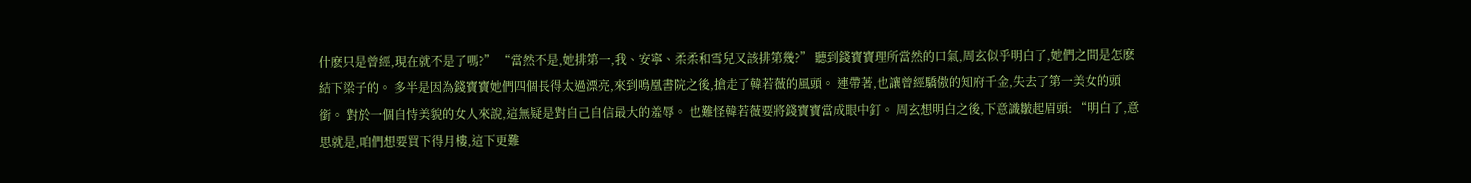什麽只是曾經,現在就不是了嗎?” “當然不是,她排第一,我、安寧、柔柔和雪兒又該排第幾?” 聽到錢寶寶理所當然的口氣,周玄似乎明白了,她們之間是怎麽結下梁子的。 多半是因為錢寶寶她們四個長得太過漂亮,來到鳴凰書院之後,搶走了韓若薇的風頭。 連帶著,也讓曾經驕傲的知府千金,失去了第一美女的頭銜。 對於一個自恃美貌的女人來說,這無疑是對自己自信最大的羞辱。 也難怪韓若薇要將錢寶寶當成眼中釘。 周玄想明白之後,下意識皺起眉頭: “明白了,意思就是,咱們想要買下得月樓,這下更難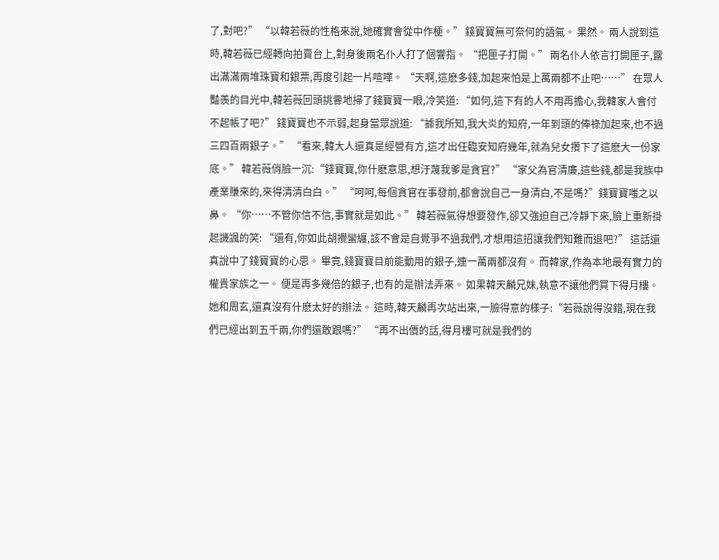了,對吧?” “以韓若薇的性格來說,她確實會從中作梗。” 錢寶寶無可奈何的語氣。 果然。 兩人說到這時,韓若薇已經轉向拍賣台上,對身後兩名仆人打了個響指。 “把匣子打開。” 兩名仆人依言打開匣子,露出滿滿兩堆珠寶和銀票,再度引起一片喧嘩。 “天啊,這麽多錢,加起來怕是上萬兩都不止吧……” 在眾人豔羨的目光中,韓若薇回頭挑釁地掃了錢寶寶一眼,冷笑道: “如何,這下有的人不用再擔心,我韓家人會付不起帳了吧?” 錢寶寶也不示弱,起身當眾說道: “據我所知,我大炎的知府,一年到頭的俸祿加起來,也不過三四百兩銀子。” “看來,韓大人還真是經營有方,這才出任臨安知府幾年,就為兒女攢下了這麽大一份家底。” 韓若薇俏臉一沉:“錢寶寶,你什麽意思,想汙蔑我爹是貪官?” “家父為官清廉,這些錢,都是我族中產業賺來的,來得清清白白。” “呵呵,每個貪官在事發前,都會說自己一身清白,不是嗎?”錢寶寶嗤之以鼻。 “你……不管你信不信,事實就是如此。” 韓若薇氣得想要發作,卻又強迫自己冷靜下來,臉上重新掛起譏諷的笑: “還有,你如此胡攪蠻纏,該不會是自覺爭不過我們,才想用這招讓我們知難而退吧?” 這話還真說中了錢寶寶的心思。 畢竟,錢寶寶目前能動用的銀子,連一萬兩都沒有。 而韓家,作為本地最有實力的權貴家族之一。 便是再多幾倍的銀子,也有的是辦法弄來。 如果韓天麟兄妹,執意不讓他們買下得月樓。 她和周玄,還真沒有什麽太好的辦法。 這時,韓天麟再次站出來,一臉得意的樣子:“若薇說得沒錯,現在我們已經出到五千兩,你們還敢跟嗎?” “再不出價的話,得月樓可就是我們的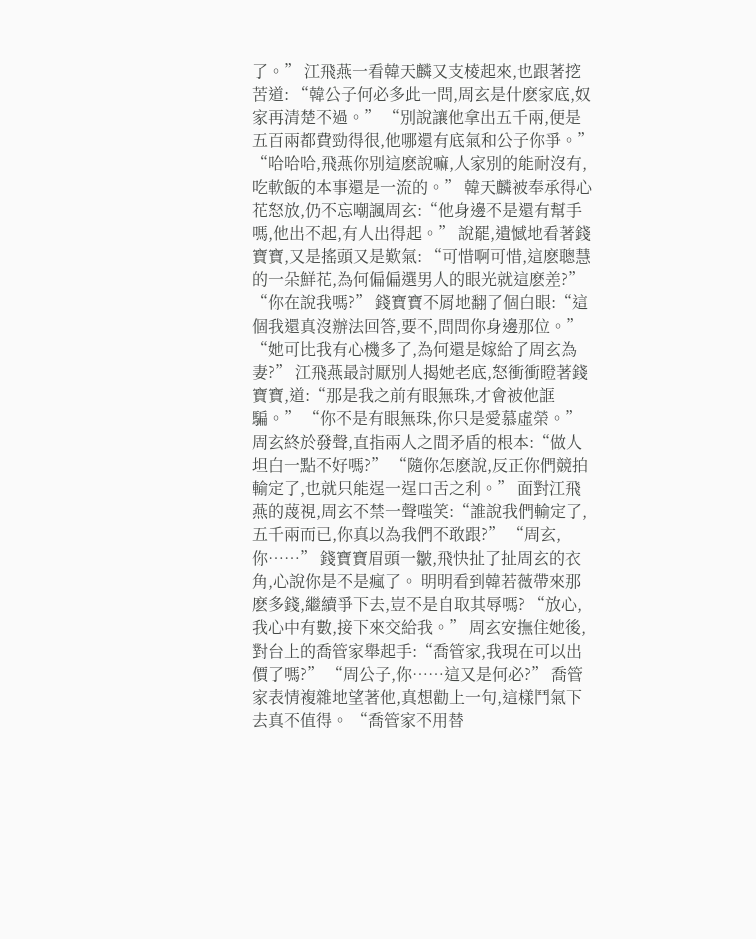了。” 江飛燕一看韓天麟又支棱起來,也跟著挖苦道: “韓公子何必多此一問,周玄是什麽家底,奴家再清楚不過。” “別說讓他拿出五千兩,便是五百兩都費勁得很,他哪還有底氣和公子你爭。” “哈哈哈,飛燕你別這麽說嘛,人家別的能耐沒有,吃軟飯的本事還是一流的。” 韓天麟被奉承得心花怒放,仍不忘嘲諷周玄:“他身邊不是還有幫手嗎,他出不起,有人出得起。” 說罷,遺憾地看著錢寶寶,又是搖頭又是歎氣: “可惜啊可惜,這麽聰慧的一朵鮮花,為何偏偏選男人的眼光就這麽差?” “你在說我嗎?” 錢寶寶不屑地翻了個白眼:“這個我還真沒辦法回答,要不,問問你身邊那位。” “她可比我有心機多了,為何還是嫁給了周玄為妻?” 江飛燕最討厭別人揭她老底,怒衝衝瞪著錢寶寶,道:“那是我之前有眼無珠,才會被他誆騙。” “你不是有眼無珠,你只是愛慕虛榮。” 周玄終於發聲,直指兩人之間矛盾的根本:“做人坦白一點不好嗎?” “隨你怎麽說,反正你們競拍輸定了,也就只能逞一逞口舌之利。” 面對江飛燕的蔑視,周玄不禁一聲嗤笑:“誰說我們輸定了,五千兩而已,你真以為我們不敢跟?” “周玄,你……” 錢寶寶眉頭一皺,飛快扯了扯周玄的衣角,心說你是不是瘋了。 明明看到韓若薇帶來那麽多錢,繼續爭下去,豈不是自取其辱嗎? “放心,我心中有數,接下來交給我。” 周玄安撫住她後,對台上的喬管家舉起手:“喬管家,我現在可以出價了嗎?” “周公子,你……這又是何必?” 喬管家表情複雜地望著他,真想勸上一句,這樣鬥氣下去真不值得。 “喬管家不用替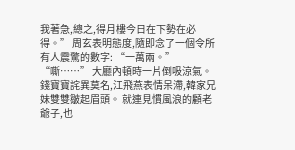我著急,總之,得月樓今日在下勢在必得。” 周玄表明態度,隨即念了一個令所有人震驚的數字: “一萬兩。” “嘶……” 大廳內頓時一片倒吸涼氣。 錢寶寶詫異莫名,江飛燕表情呆滯,韓家兄妹雙雙皺起眉頭。 就連見慣風浪的顧老爺子,也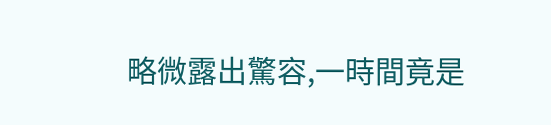略微露出驚容,一時間竟是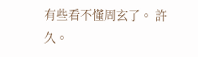有些看不懂周玄了。 許久。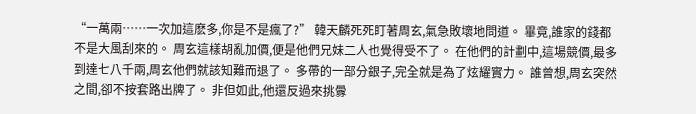“一萬兩……一次加這麽多,你是不是瘋了?” 韓天麟死死盯著周玄,氣急敗壞地問道。 畢竟,誰家的錢都不是大風刮來的。 周玄這樣胡亂加價,便是他們兄妹二人也覺得受不了。 在他們的計劃中,這場競價,最多到達七八千兩,周玄他們就該知難而退了。 多帶的一部分銀子,完全就是為了炫耀實力。 誰曾想,周玄突然之間,卻不按套路出牌了。 非但如此,他還反過來挑釁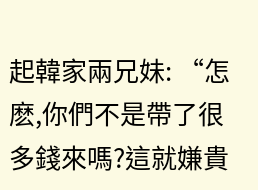起韓家兩兄妹: “怎麽,你們不是帶了很多錢來嗎?這就嫌貴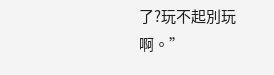了?玩不起別玩啊。”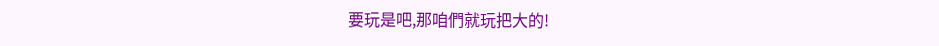要玩是吧,那咱們就玩把大的!